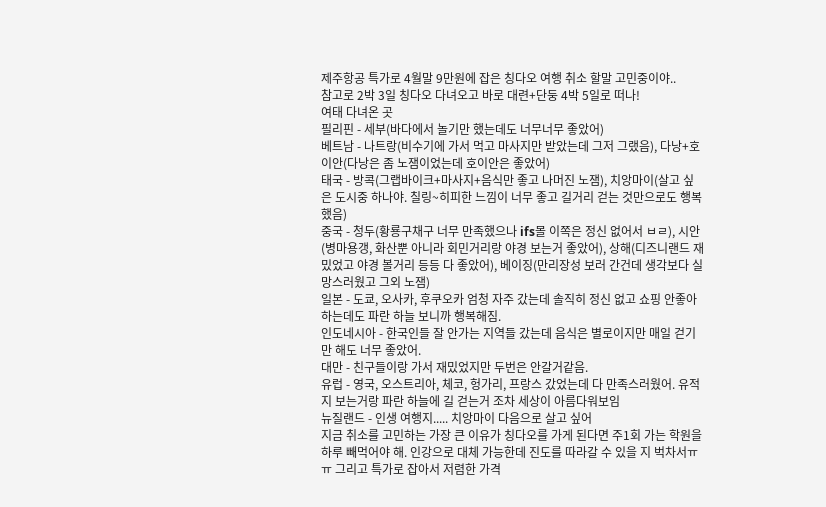제주항공 특가로 4월말 9만원에 잡은 칭다오 여행 취소 할말 고민중이야..
참고로 2박 3일 칭다오 다녀오고 바로 대련+단둥 4박 5일로 떠나!
여태 다녀온 곳
필리핀 - 세부(바다에서 놀기만 했는데도 너무너무 좋았어)
베트남 - 나트랑(비수기에 가서 먹고 마사지만 받았는데 그저 그랬음), 다낭+호이안(다낭은 좀 노잼이었는데 호이안은 좋았어)
태국 - 방콕(그랩바이크+마사지+음식만 좋고 나머진 노잼), 치앙마이(살고 싶은 도시중 하나야. 칠링~히피한 느낌이 너무 좋고 길거리 걷는 것만으로도 행복했음)
중국 - 청두(황룡구채구 너무 만족했으나 ifs몰 이쪽은 정신 없어서 ㅂㄹ), 시안(병마용갱, 화산뿐 아니라 회민거리랑 야경 보는거 좋았어), 상해(디즈니랜드 재밌었고 야경 볼거리 등등 다 좋았어), 베이징(만리장성 보러 간건데 생각보다 실망스러웠고 그외 노잼)
일본 - 도쿄, 오사카, 후쿠오카 엄청 자주 갔는데 솔직히 정신 없고 쇼핑 안좋아하는데도 파란 하늘 보니까 행복해짐.
인도네시아 - 한국인들 잘 안가는 지역들 갔는데 음식은 별로이지만 매일 걷기만 해도 너무 좋았어.
대만 - 친구들이랑 가서 재밌었지만 두번은 안갈거같음.
유럽 - 영국, 오스트리아, 체코, 헝가리, 프랑스 갔었는데 다 만족스러웠어. 유적지 보는거랑 파란 하늘에 길 걷는거 조차 세상이 아름다워보임
뉴질랜드 - 인생 여행지..... 치앙마이 다음으로 살고 싶어
지금 취소를 고민하는 가장 큰 이유가 칭다오를 가게 된다면 주1회 가는 학원을 하루 빼먹어야 해. 인강으로 대체 가능한데 진도를 따라갈 수 있을 지 벅차서ㅠㅠ 그리고 특가로 잡아서 저렴한 가격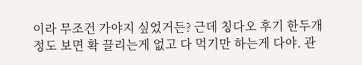이라 무조건 가야지 싶었거든? 근데 칭다오 후기 한두개 정도 보면 확 끌리는게 없고 다 먹기만 하는게 다야. 관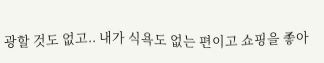광할 것도 없고.. 내가 식욕도 없는 편이고 쇼핑을 좋아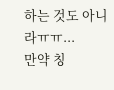하는 것도 아니라ㅠㅠ...
만약 칭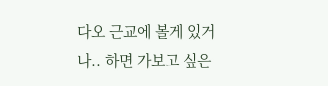다오 근교에 볼게 있거나.. 하면 가보고 싶은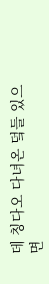데 칭다오 다녀온 덬들 있으면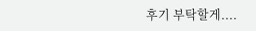후기 부탁할게....